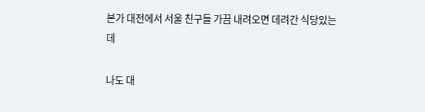본가 대전에서 서울 친구들 가끔 내려오면 데려간 식당있는데

나도 대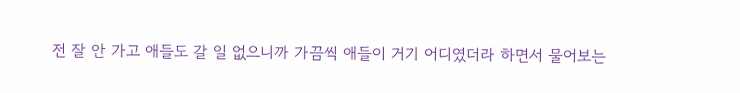전 잘 안 가고 애들도 갈 일 없으니까 가끔씩 애들이 거기 어디였더라 하면서 물어보는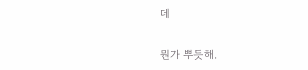데

뭔가 뿌듯해.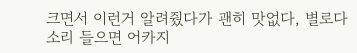크면서 이런거 알려줬다가 괜히 맛없다, 별로다 소리 들으면 어카지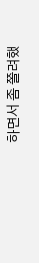하면서 좀 쫄려했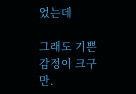었는데

그래도 기쁜 감정이 크구만.